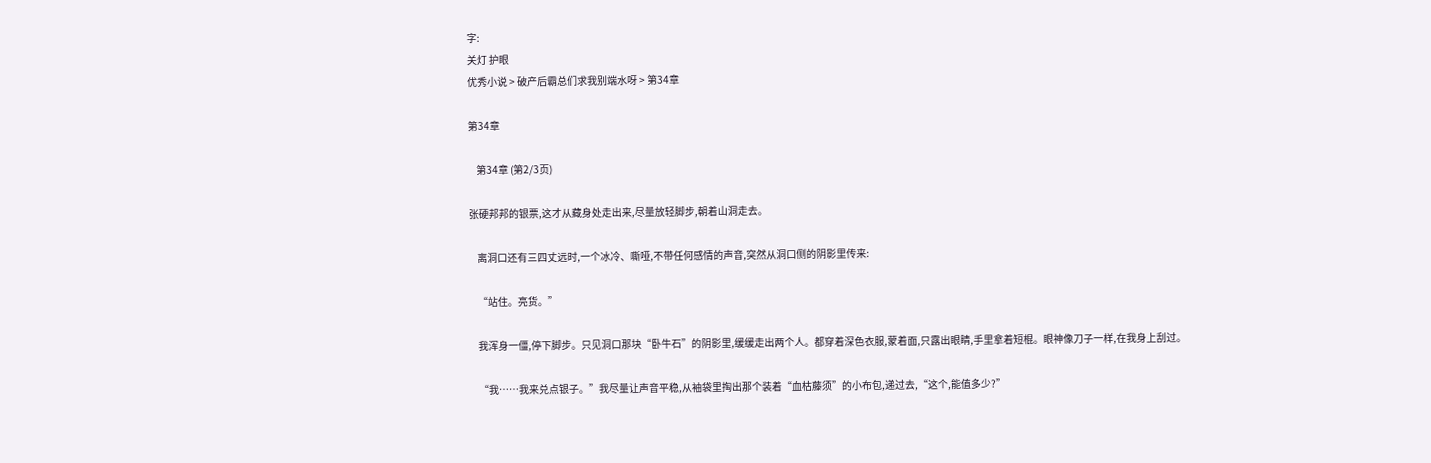字:
关灯 护眼
优秀小说 > 破产后霸总们求我别端水呀 > 第34章

第34章

    第34章 (第2/3页)

张硬邦邦的银票,这才从藏身处走出来,尽量放轻脚步,朝着山洞走去。

    离洞口还有三四丈远时,一个冰冷、嘶哑,不带任何感情的声音,突然从洞口侧的阴影里传来:

    “站住。亮货。”

    我浑身一僵,停下脚步。只见洞口那块“卧牛石”的阴影里,缓缓走出两个人。都穿着深色衣服,蒙着面,只露出眼睛,手里拿着短棍。眼神像刀子一样,在我身上刮过。

    “我……我来兑点银子。”我尽量让声音平稳,从袖袋里掏出那个装着“血枯藤须”的小布包,递过去,“这个,能值多少?”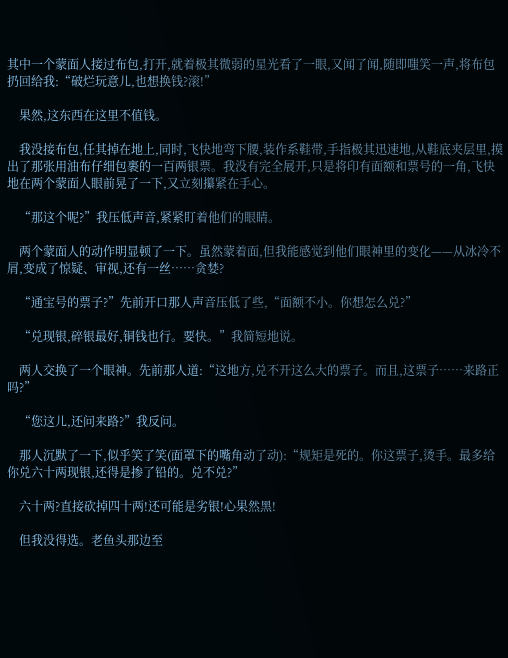其中一个蒙面人接过布包,打开,就着极其微弱的星光看了一眼,又闻了闻,随即嗤笑一声,将布包扔回给我:“破烂玩意儿,也想换钱?滚!”

    果然,这东西在这里不值钱。

    我没接布包,任其掉在地上,同时,飞快地弯下腰,装作系鞋带,手指极其迅速地,从鞋底夹层里,摸出了那张用油布仔细包裹的一百两银票。我没有完全展开,只是将印有面额和票号的一角,飞快地在两个蒙面人眼前晃了一下,又立刻攥紧在手心。

    “那这个呢?”我压低声音,紧紧盯着他们的眼睛。

    两个蒙面人的动作明显顿了一下。虽然蒙着面,但我能感觉到他们眼神里的变化——从冰冷不屑,变成了惊疑、审视,还有一丝……贪婪?

    “通宝号的票子?”先前开口那人声音压低了些,“面额不小。你想怎么兑?”

    “兑现银,碎银最好,铜钱也行。要快。”我简短地说。

    两人交换了一个眼神。先前那人道:“这地方,兑不开这么大的票子。而且,这票子……来路正吗?”

    “您这儿,还问来路?”我反问。

    那人沉默了一下,似乎笑了笑(面罩下的嘴角动了动):“规矩是死的。你这票子,烫手。最多给你兑六十两现银,还得是掺了铅的。兑不兑?”

    六十两?直接砍掉四十两!还可能是劣银!心果然黑!

    但我没得选。老鱼头那边至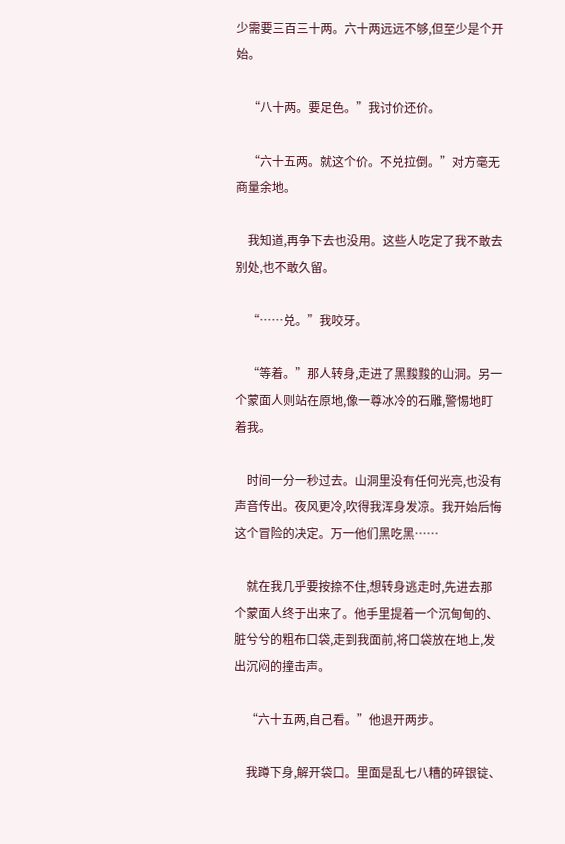少需要三百三十两。六十两远远不够,但至少是个开始。

    “八十两。要足色。”我讨价还价。

    “六十五两。就这个价。不兑拉倒。”对方毫无商量余地。

    我知道,再争下去也没用。这些人吃定了我不敢去别处,也不敢久留。

    “……兑。”我咬牙。

    “等着。”那人转身,走进了黑黢黢的山洞。另一个蒙面人则站在原地,像一尊冰冷的石雕,警惕地盯着我。

    时间一分一秒过去。山洞里没有任何光亮,也没有声音传出。夜风更冷,吹得我浑身发凉。我开始后悔这个冒险的决定。万一他们黑吃黑……

    就在我几乎要按捺不住,想转身逃走时,先进去那个蒙面人终于出来了。他手里提着一个沉甸甸的、脏兮兮的粗布口袋,走到我面前,将口袋放在地上,发出沉闷的撞击声。

    “六十五两,自己看。”他退开两步。

    我蹲下身,解开袋口。里面是乱七八糟的碎银锭、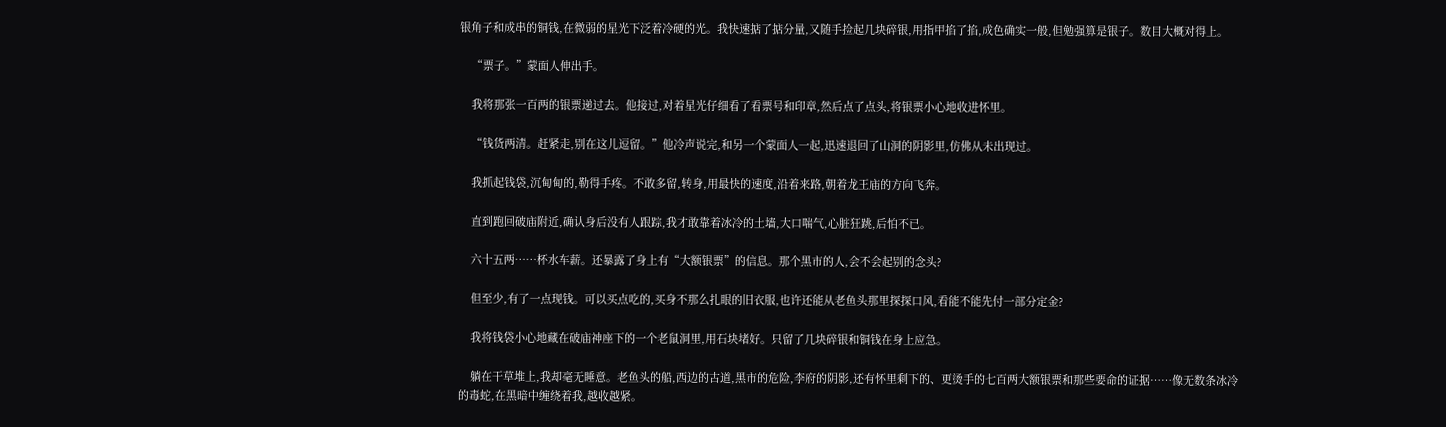银角子和成串的铜钱,在微弱的星光下泛着冷硬的光。我快速掂了掂分量,又随手捡起几块碎银,用指甲掐了掐,成色确实一般,但勉强算是银子。数目大概对得上。

    “票子。”蒙面人伸出手。

    我将那张一百两的银票递过去。他接过,对着星光仔细看了看票号和印章,然后点了点头,将银票小心地收进怀里。

    “钱货两清。赶紧走,别在这儿逗留。”他冷声说完,和另一个蒙面人一起,迅速退回了山洞的阴影里,仿佛从未出现过。

    我抓起钱袋,沉甸甸的,勒得手疼。不敢多留,转身,用最快的速度,沿着来路,朝着龙王庙的方向飞奔。

    直到跑回破庙附近,确认身后没有人跟踪,我才敢靠着冰冷的土墙,大口喘气,心脏狂跳,后怕不已。

    六十五两……杯水车薪。还暴露了身上有“大额银票”的信息。那个黑市的人,会不会起别的念头?

    但至少,有了一点现钱。可以买点吃的,买身不那么扎眼的旧衣服,也许还能从老鱼头那里探探口风,看能不能先付一部分定金?

    我将钱袋小心地藏在破庙神座下的一个老鼠洞里,用石块堵好。只留了几块碎银和铜钱在身上应急。

    躺在干草堆上,我却毫无睡意。老鱼头的船,西边的古道,黑市的危险,李府的阴影,还有怀里剩下的、更烫手的七百两大额银票和那些要命的证据……像无数条冰冷的毒蛇,在黑暗中缠绕着我,越收越紧。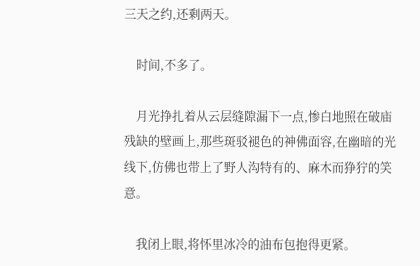三天之约,还剩两天。

    时间,不多了。

    月光挣扎着从云层缝隙漏下一点,惨白地照在破庙残缺的壁画上,那些斑驳褪色的神佛面容,在幽暗的光线下,仿佛也带上了野人沟特有的、麻木而狰狞的笑意。

    我闭上眼,将怀里冰冷的油布包抱得更紧。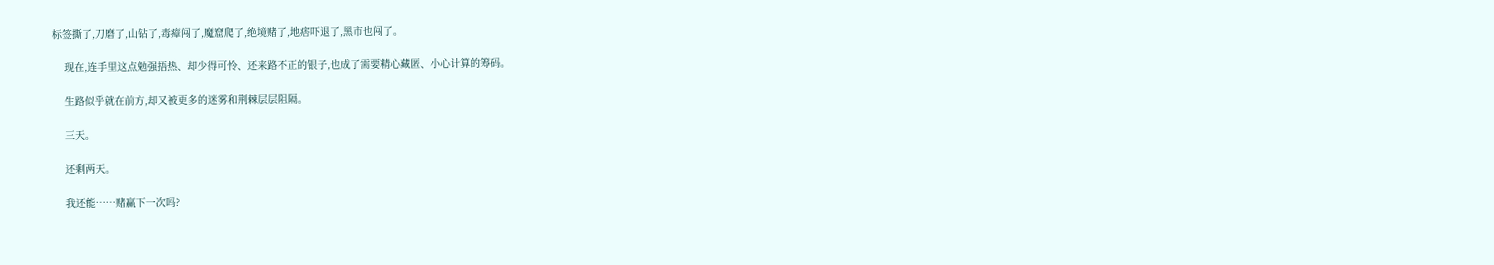标签撕了,刀磨了,山钻了,毒瘴闯了,魔窟爬了,绝境赌了,地痞吓退了,黑市也闯了。

    现在,连手里这点勉强捂热、却少得可怜、还来路不正的银子,也成了需要精心藏匿、小心计算的筹码。

    生路似乎就在前方,却又被更多的迷雾和荆棘层层阻隔。

    三天。

    还剩两天。

    我还能……赌赢下一次吗?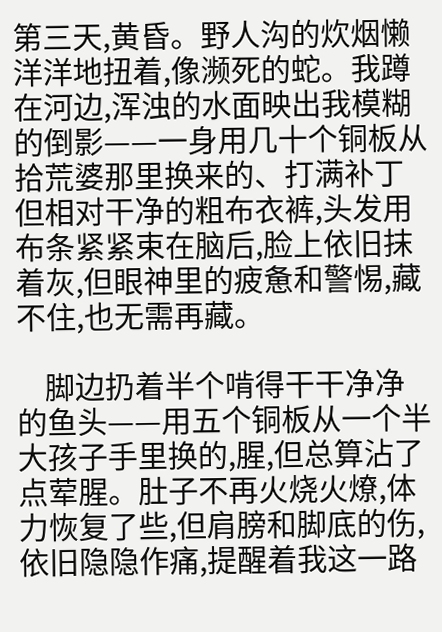第三天,黄昏。野人沟的炊烟懒洋洋地扭着,像濒死的蛇。我蹲在河边,浑浊的水面映出我模糊的倒影——一身用几十个铜板从拾荒婆那里换来的、打满补丁但相对干净的粗布衣裤,头发用布条紧紧束在脑后,脸上依旧抹着灰,但眼神里的疲惫和警惕,藏不住,也无需再藏。

    脚边扔着半个啃得干干净净的鱼头——用五个铜板从一个半大孩子手里换的,腥,但总算沾了点荤腥。肚子不再火烧火燎,体力恢复了些,但肩膀和脚底的伤,依旧隐隐作痛,提醒着我这一路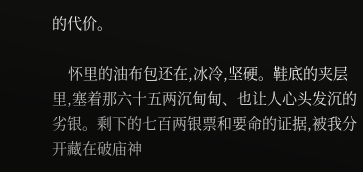的代价。

    怀里的油布包还在,冰冷,坚硬。鞋底的夹层里,塞着那六十五两沉甸甸、也让人心头发沉的劣银。剩下的七百两银票和要命的证据,被我分开藏在破庙神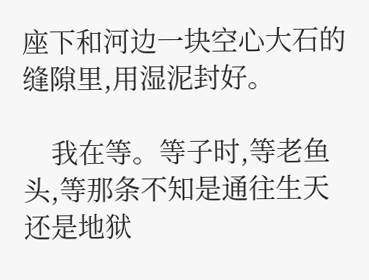座下和河边一块空心大石的缝隙里,用湿泥封好。

    我在等。等子时,等老鱼头,等那条不知是通往生天还是地狱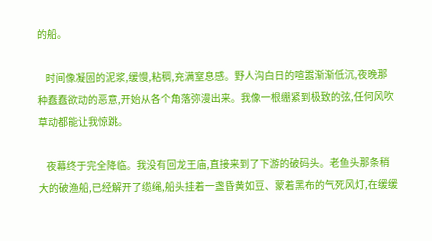的船。

    时间像凝固的泥浆,缓慢,粘稠,充满窒息感。野人沟白日的喧嚣渐渐低沉,夜晚那种蠢蠢欲动的恶意,开始从各个角落弥漫出来。我像一根绷紧到极致的弦,任何风吹草动都能让我惊跳。

    夜幕终于完全降临。我没有回龙王庙,直接来到了下游的破码头。老鱼头那条稍大的破渔船,已经解开了缆绳,船头挂着一盏昏黄如豆、蒙着黑布的气死风灯,在缓缓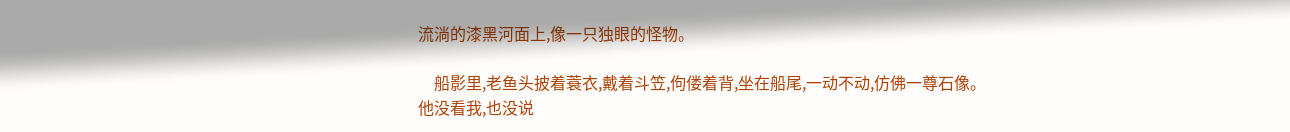流淌的漆黑河面上,像一只独眼的怪物。

    船影里,老鱼头披着蓑衣,戴着斗笠,佝偻着背,坐在船尾,一动不动,仿佛一尊石像。他没看我,也没说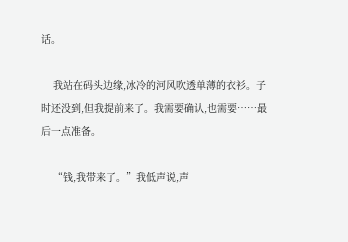话。

    我站在码头边缘,冰冷的河风吹透单薄的衣衫。子时还没到,但我提前来了。我需要确认,也需要……最后一点准备。

    “钱,我带来了。”我低声说,声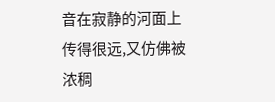音在寂静的河面上传得很远,又仿佛被浓稠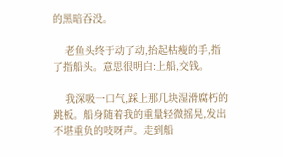的黑暗吞没。

    老鱼头终于动了动,抬起枯瘦的手,指了指船头。意思很明白:上船,交钱。

    我深吸一口气,踩上那几块湿滑腐朽的跳板。船身随着我的重量轻微摇晃,发出不堪重负的吱呀声。走到船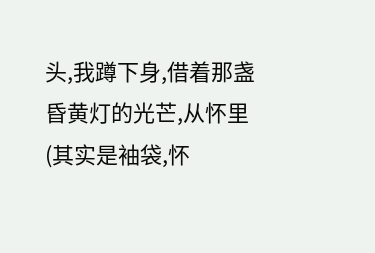头,我蹲下身,借着那盏昏黄灯的光芒,从怀里(其实是袖袋,怀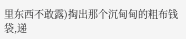里东西不敢露)掏出那个沉甸甸的粗布钱袋,递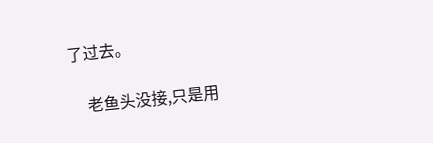了过去。

    老鱼头没接,只是用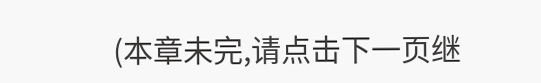(本章未完,请点击下一页继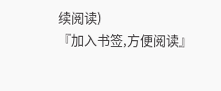续阅读)
『加入书签,方便阅读』